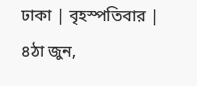ঢাকা | বৃহস্পতিবার | ৪ঠা জুন,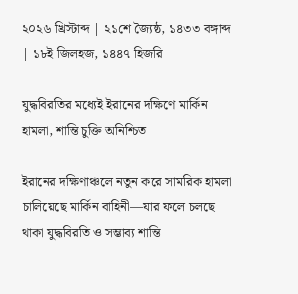২০২৬ খ্রিস্টাব্দ | ২১শে জ্যৈষ্ঠ, ১৪৩৩ বঙ্গাব্দ | ১৮ই জিলহজ, ১৪৪৭ হিজরি

যুদ্ধবিরতির মধ্যেই ইরানের দক্ষিণে মার্কিন হামলা, শান্তি চুক্তি অনিশ্চিত

ইরানের দক্ষিণাঞ্চলে নতুন করে সামরিক হামলা চালিয়েছে মার্কিন বাহিনী—যার ফলে চলছে থাকা যুদ্ধবিরতি ও সম্ভাব্য শান্তি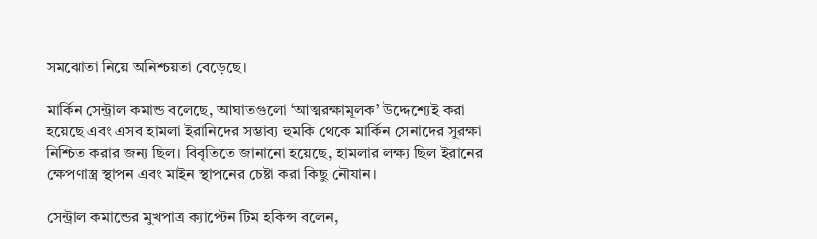সমঝোতা নিয়ে অনিশ্চয়তা বেড়েছে।

মার্কিন সেন্ট্রাল কমান্ড বলেছে, আঘাতগুলো ‘আত্মরক্ষামূলক’ উদ্দেশ্যেই করা হয়েছে এবং এসব হামলা ইরানিদের সম্ভাব্য হুমকি থেকে মার্কিন সেনাদের সুরক্ষা নিশ্চিত করার জন্য ছিল। বিবৃতিতে জানানো হয়েছে, হামলার লক্ষ্য ছিল ইরানের ক্ষেপণাস্ত্র স্থাপন এবং মাইন স্থাপনের চেষ্টা করা কিছু নৌযান।

সেন্ট্রাল কমান্ডের মুখপাত্র ক্যাপ্টেন টিম হকিন্স বলেন,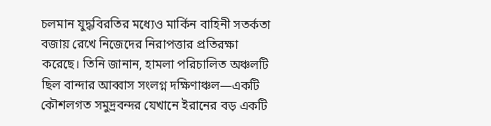চলমান যুদ্ধবিরতির মধ্যেও মার্কিন বাহিনী সতর্কতা বজায় রেখে নিজেদের নিরাপত্তার প্রতিরক্ষা করেছে। তিনি জানান, হামলা পরিচালিত অঞ্চলটি ছিল বান্দার আব্বাস সংলগ্ন দক্ষিণাঞ্চল—একটি কৌশলগত সমুদ্রবন্দর যেখানে ইরানের বড় একটি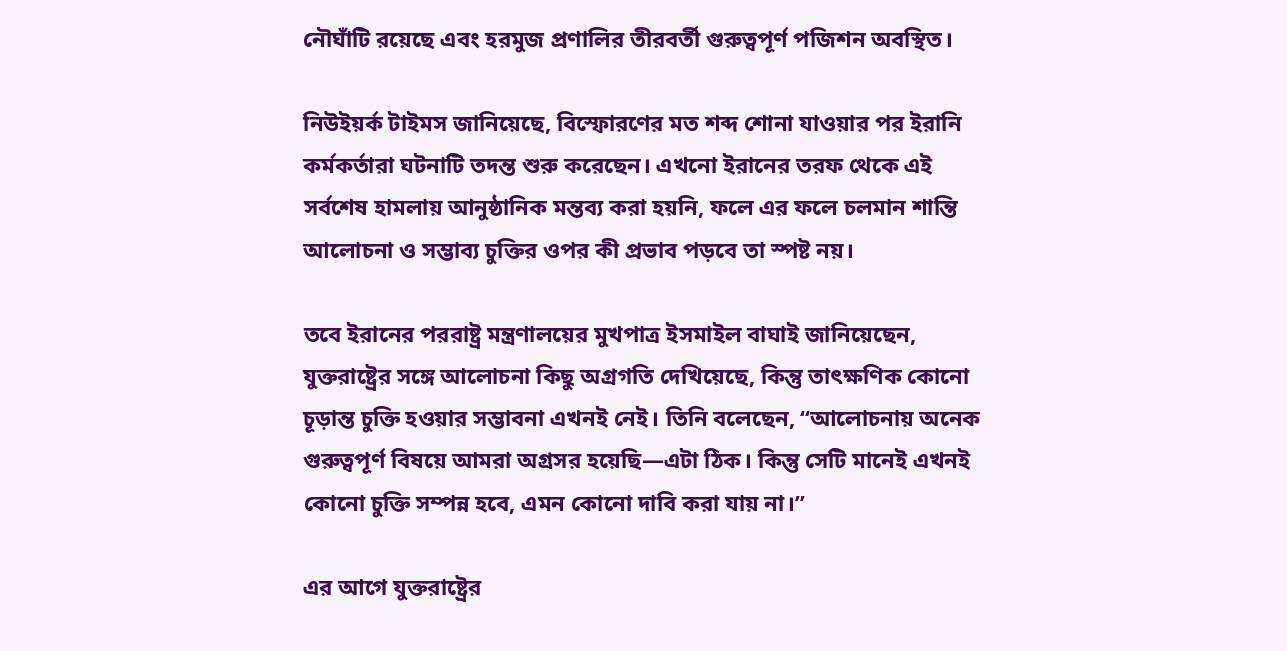নৌঘাঁটি রয়েছে এবং হরমুজ প্রণালির তীরবর্তী গুরুত্বপূর্ণ পজিশন অবস্থিত।

নিউইয়র্ক টাইমস জানিয়েছে, বিস্ফোরণের মত শব্দ শোনা যাওয়ার পর ইরানি কর্মকর্তারা ঘটনাটি তদন্ত শুরু করেছেন। এখনো ইরানের তরফ থেকে এই সর্বশেষ হামলায় আনুষ্ঠানিক মন্তব্য করা হয়নি, ফলে এর ফলে চলমান শান্তি আলোচনা ও সম্ভাব্য চুক্তির ওপর কী প্রভাব পড়বে তা স্পষ্ট নয়।

তবে ইরানের পররাষ্ট্র মন্ত্রণালয়ের মুখপাত্র ইসমাইল বাঘাই জানিয়েছেন, যুক্তরাষ্ট্রের সঙ্গে আলোচনা কিছু অগ্রগতি দেখিয়েছে, কিন্তু তাৎক্ষণিক কোনো চূড়ান্ত চুক্তি হওয়ার সম্ভাবনা এখনই নেই। তিনি বলেছেন, ‘‘আলোচনায় অনেক গুরুত্বপূর্ণ বিষয়ে আমরা অগ্রসর হয়েছি—এটা ঠিক। কিন্তু সেটি মানেই এখনই কোনো চুক্তি সম্পন্ন হবে, এমন কোনো দাবি করা যায় না।’’

এর আগে যুক্তরাষ্ট্রের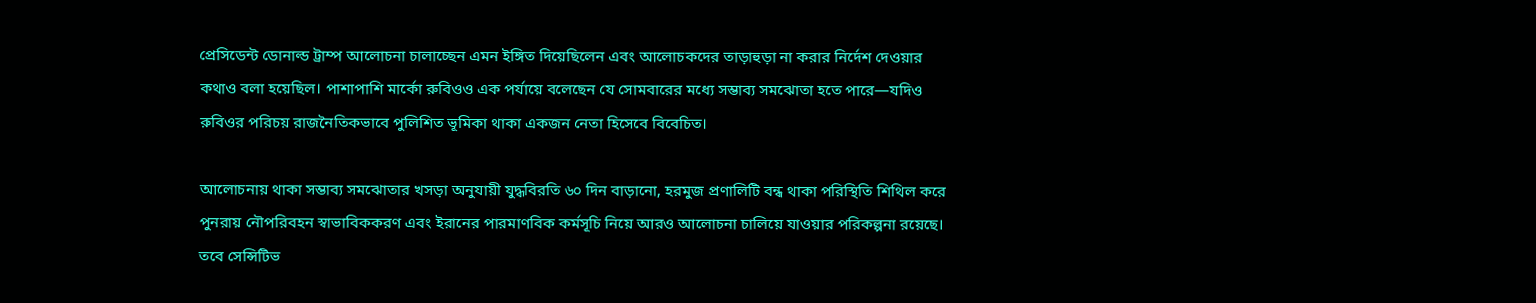প্রেসিডেন্ট ডোনাল্ড ট্রাম্প আলোচনা চালাচ্ছেন এমন ইঙ্গিত দিয়েছিলেন এবং আলোচকদের তাড়াহুড়া না করার নির্দেশ দেওয়ার কথাও বলা হয়েছিল। পাশাপাশি মার্কো রুবিওও এক পর্যায়ে বলেছেন যে সোমবারের মধ্যে সম্ভাব্য সমঝোতা হতে পারে—যদিও রুবিওর পরিচয় রাজনৈতিকভাবে পুলিশিত ভূমিকা থাকা একজন নেতা হিসেবে বিবেচিত।

আলোচনায় থাকা সম্ভাব্য সমঝোতার খসড়া অনুযায়ী যুদ্ধবিরতি ৬০ দিন বাড়ানো, হরমুজ প্রণালিটি বন্ধ থাকা পরিস্থিতি শিথিল করে পুনরায় নৌপরিবহন স্বাভাবিককরণ এবং ইরানের পারমাণবিক কর্মসূচি নিয়ে আরও আলোচনা চালিয়ে যাওয়ার পরিকল্পনা রয়েছে। তবে সেন্সিটিভ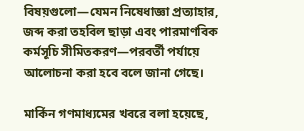বিষয়গুলো—যেমন নিষেধাজ্ঞা প্রত্যাহার, জব্দ করা তহবিল ছাড়া এবং পারমাণবিক কর্মসূচি সীমিতকরণ—পরবর্তী পর্যায়ে আলোচনা করা হবে বলে জানা গেছে।

মার্কিন গণমাধ্যমের খবরে বলা হয়েছে,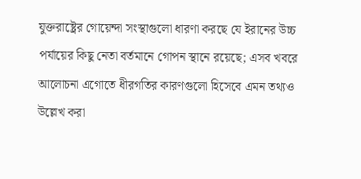যুক্তরাষ্ট্রের গোয়েন্দা সংস্থাগুলো ধারণা করছে যে ইরানের উচ্চ পর্যায়ের কিছু নেতা বর্তমানে গোপন স্থানে রয়েছে; এসব খবরে আলোচনা এগোতে ধীরগতির কারণগুলো হিসেবে এমন তথ্যও উল্লেখ করা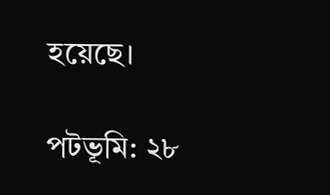হয়েছে।

পটভূমি: ২৮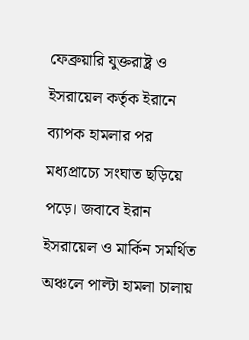ফেব্রুয়ারি যুক্তরাষ্ট্র ও ইসরায়েল কর্তৃক ইরানে ব্যাপক হামলার পর মধ্যপ্রাচ্যে সংঘাত ছড়িয়ে পড়ে। জবাবে ইরান ইসরায়েল ও মার্কিন সমর্থিত অঞ্চলে পাল্টা হামলা চালায়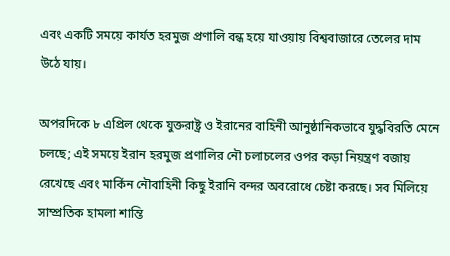এবং একটি সময়ে কার্যত হরমুজ প্রণালি বন্ধ হয়ে যাওয়ায় বিশ্ববাজারে তেলের দাম উঠে যায়।

অপরদিকে ৮ এপ্রিল থেকে যুক্তরাষ্ট্র ও ইরানের বাহিনী আনুষ্ঠানিকভাবে যুদ্ধবিরতি মেনে চলছে; এই সময়ে ইরান হরমুজ প্রণালির নৌ চলাচলের ওপর কড়া নিয়ন্ত্রণ বজায় রেখেছে এবং মার্কিন নৌবাহিনী কিছু ইরানি বন্দর অবরোধে চেষ্টা করছে। সব মিলিয়ে সাম্প্রতিক হামলা শান্তি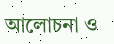আলোচনা ও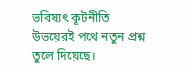ভবিষ্যৎ কূটনীতি উভয়েরই পথে নতুন প্রশ্ন তুলে দিয়েছে।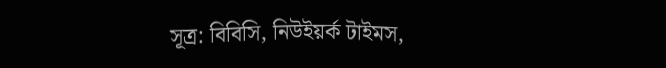সূত্র: বিবিসি, নিউইয়র্ক টাইমস,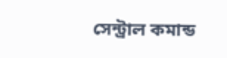সেন্ট্রাল কমান্ড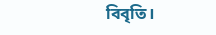বিবৃতি।